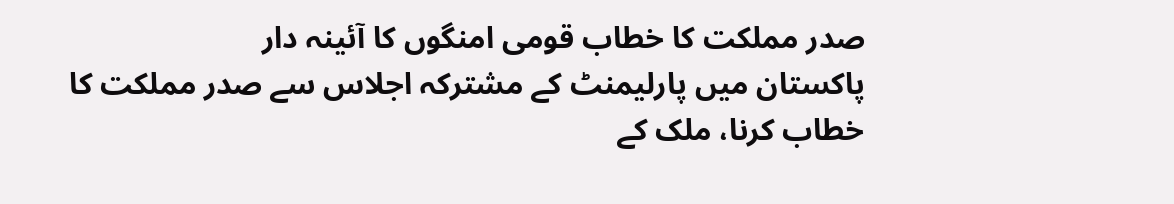صدر مملکت کا خطاب قومی امنگوں کا آئینہ دار
پاکستان میں پارلیمنٹ کے مشترکہ اجلاس سے صدر مملکت کا خطاب کرنا، ملک کے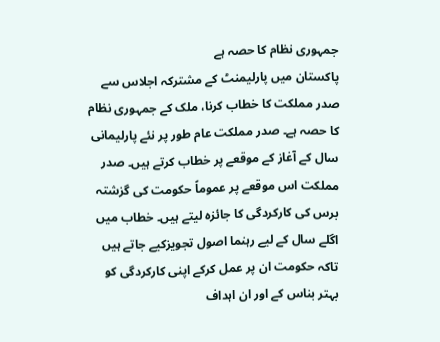جمہوری نظام کا حصہ ہے
پاکستان میں پارلیمنٹ کے مشترکہ اجلاس سے صدر مملکت کا خطاب کرنا، ملک کے جمہوری نظام کا حصہ ہے۔ صدر مملکت عام طور پر نئے پارلیمانی سال کے آغاز کے موقعے پر خطاب کرتے ہیں۔ صدر مملکت اس موقعے پر عموماً حکومت کی گزشتہ برس کی کارکردگی کا جائزہ لیتے ہیں۔ خطاب میں اگلے سال کے لیے رہنما اصول تجویزکیے جاتے ہیں تاکہ حکومت ان پر عمل کرکے اپنی کارکردگی کو بہتر بناس کے اور ان اہداف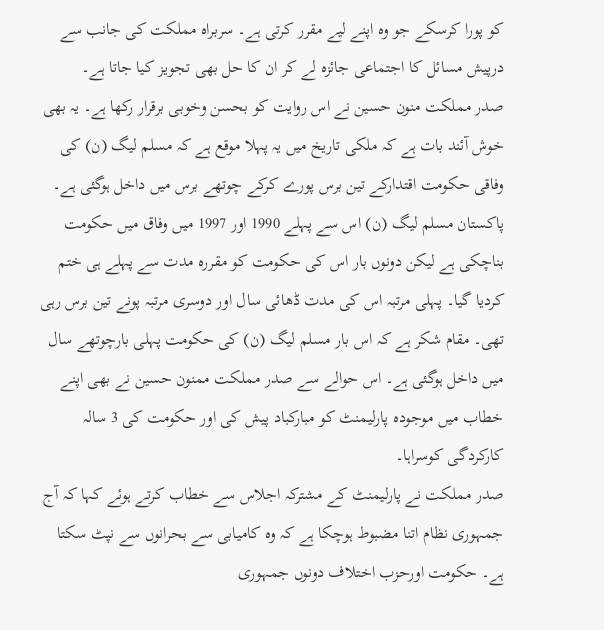کو پورا کرسکے جو وہ اپنے لیے مقرر کرتی ہے۔ سربراہ مملکت کی جانب سے درپیش مسائل کا اجتماعی جائزہ لے کر ان کا حل بھی تجویز کیا جاتا ہے۔
صدر مملکت منون حسین نے اس روایت کو بحسن وخوبی برقرار رکھا ہے۔ یہ بھی خوش آئند بات ہے کہ ملکی تاریخ میں یہ پہلا موقع ہے کہ مسلم لیگ (ن) کی وفاقی حکومت اقتدارکے تین برس پورے کرکے چوتھے برس میں داخل ہوگئی ہے۔ پاکستان مسلم لیگ (ن) اس سے پہلے 1990 اور 1997 میں وفاق میں حکومت بناچکی ہے لیکن دونوں بار اس کی حکومت کو مقررہ مدت سے پہلے ہی ختم کردیا گیا۔ پہلی مرتبہ اس کی مدت ڈھائی سال اور دوسری مرتبہ پونے تین برس رہی تھی۔ مقام شکر ہے کہ اس بار مسلم لیگ (ن) کی حکومت پہلی بارچوتھے سال میں داخل ہوگئی ہے۔ اس حوالے سے صدر مملکت ممنون حسین نے بھی اپنے خطاب میں موجودہ پارلیمنٹ کو مبارکباد پیش کی اور حکومت کی 3 سالہ کارکردگی کوسراہا۔
صدر مملکت نے پارلیمنٹ کے مشترکہ اجلاس سے خطاب کرتے ہوئے کہا کہ آج جمہوری نظام اتنا مضبوط ہوچکا ہے کہ وہ کامیابی سے بحرانوں سے نپٹ سکتا ہے۔ حکومت اورحزب اختلاف دونوں جمہوری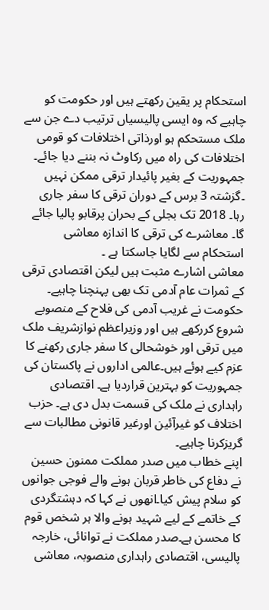استحکام پر یقین رکھتے ہیں اور حکومت کو چاہیے کہ وہ ایسی پالیسیاں ترتیب دے جن سے ملک مستحکم ہو اورذاتی اختلافات کو قومی اختلافات کی راہ میں رکاوٹ نہ بننے دیا جائے۔ جمہوریت کے بغیر پائیدار ترقی ممکن نہیں ۔گزشتہ 3 برس کے دوران ترقی کا سفر جاری رہا۔ 2018 تک بجلی کے بحران پرقابو پالیا جائے گا۔ معاشرے کی ترقی کا اندازہ معاشی استحکام سے لگایا جاسکتا ہے ۔
معاشی اشارے مثبت ہیں لیکن اقتصادی ترقی کے ثمرات عام آدمی تک بھی پہنچنا چاہیے۔ حکومت نے غریب آدمی کی فلاح کے منصوبے شروع کررکھے ہیں اور وزیراعظم نوازشریف ملک میں ترقی اور خوشحالی کا سفر جاری رکھنے کا عزم کیے ہوئے ہیں۔عالمی اداروں نے پاکستان کی جمہوریت کو بہترین قراردیا ہے۔ اقتصادی راہداری نے ملک کی قسمت بدل دی ہے۔ حزب اختلاف کو غیرآئین اورغیر قانونی مطالبات سے گریزکرنا چاہیے۔
اپنے خطاب میں صدر مملکت ممنون حسین نے دفاع کی خاطر قربان ہونے والے فوجی جوانوں کو سلام پیش کیا۔انھوں نے کہا کہ دہشتگردی کے خاتمے کے لیے شہید ہونے والا ہر شخص قوم کا محسن ہے۔صدر مملکت نے توانائی، خارجہ پالیسی، اقتصادی راہداری منصوبہ، معاشی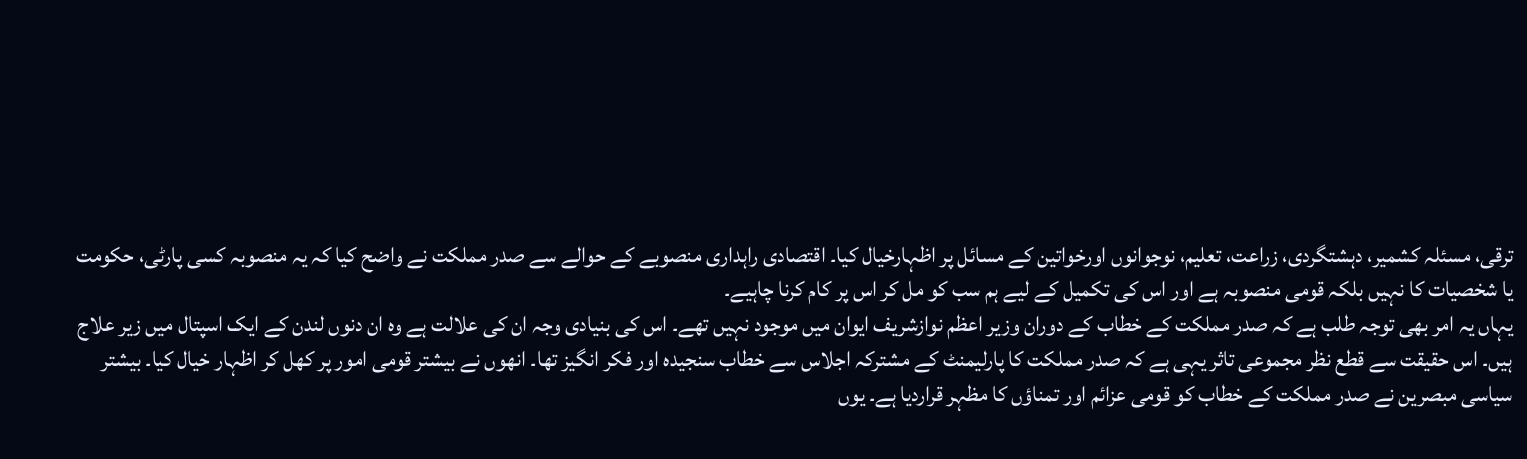ترقی، مسئلہ کشمیر، دہشتگردی، زراعت، تعلیم، نوجوانوں اورخواتین کے مسائل پر اظہارخیال کیا۔ اقتصادی راہداری منصوبے کے حوالے سے صدر مملکت نے واضح کیا کہ یہ منصوبہ کسی پارٹی، حکومت یا شخصیات کا نہیں بلکہ قومی منصوبہ ہے اور اس کی تکمیل کے لیے ہم سب کو مل کر اس پر کام کرنا چاہیے۔
یہاں یہ امر بھی توجہ طلب ہے کہ صدر مملکت کے خطاب کے دوران وزیر اعظم نوازشریف ایوان میں موجود نہیں تھے۔ اس کی بنیادی وجہ ان کی علالت ہے وہ ان دنوں لندن کے ایک اسپتال میں زیر علاج ہیں۔ اس حقیقت سے قطع نظر مجموعی تاثر یہی ہے کہ صدر مملکت کا پارلیمنٹ کے مشترکہ اجلاس سے خطاب سنجیدہ اور فکر انگیز تھا۔ انھوں نے بیشتر قومی امور پر کھل کر اظہار خیال کیا۔ بیشتر سیاسی مبصرین نے صدر مملکت کے خطاب کو قومی عزائم اور تمناؤں کا مظہر قراردیا ہے۔ یوں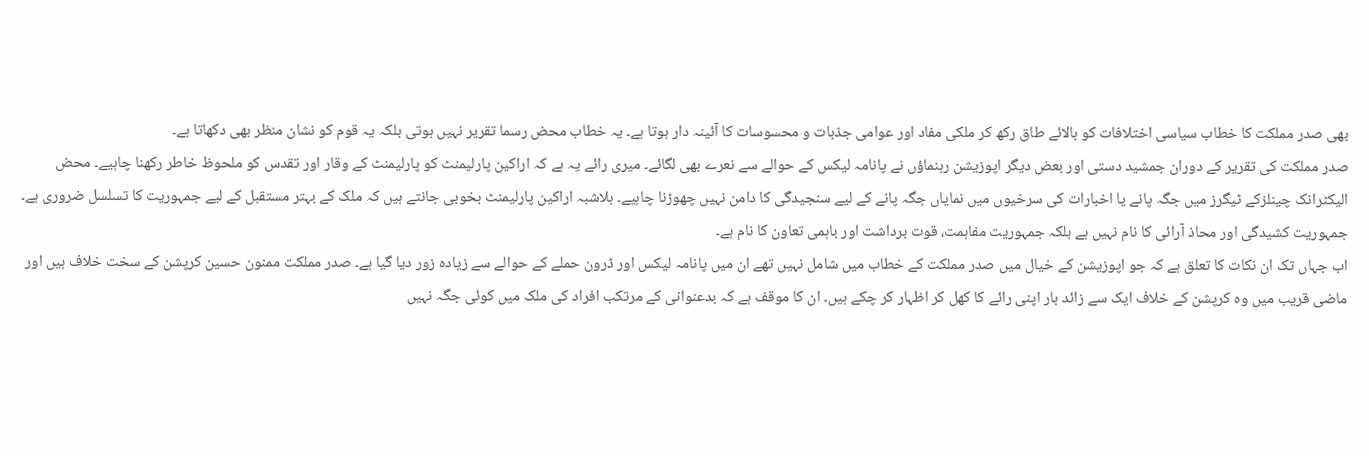بھی صدر مملکت کا خطاب سیاسی اختلافات کو بالائے طاق رکھ کر ملکی مفاد اور عوامی جذبات و محسوسات کا آئینہ دار ہوتا ہے۔ یہ خطاب محض رسما تقریر نہیں ہوتی بلکہ یہ قوم کو نشان منظر بھی دکھاتا ہے۔
صدر مملکت کی تقریر کے دوران جمشید دستی اور بعض دیگر اپوزیشن رہنماؤں نے پانامہ لیکس کے حوالے سے نعرے بھی لگائے۔ میری رائے یہ ہے کہ اراکین پارلیمنٹ کو پارلیمنٹ کے وقار اور تقدس کو ملحوظ خاطر رکھنا چاہیے۔ محض الیکٹرانک چینلزکے ٹیگرز میں جگہ پانے یا اخبارات کی سرخیوں میں نمایاں جگہ پانے کے لیے سنجیدگی کا دامن نہیں چھوڑنا چاہیے۔ بلاشبہ اراکین پارلیمنٹ بخوبی جانتے ہیں کہ ملک کے بہتر مستقبل کے لیے جمہوریت کا تسلسل ضروری ہے۔ جمہوریت کشیدگی اور محاذ آرائی کا نام نہیں ہے بلکہ جمہوریت مفاہمت، قوت برداشت اور باہمی تعاون کا نام ہے۔
اب جہاں تک ان نکات کا تعلق ہے کہ جو اپوزیشن کے خیال میں صدر مملکت کے خطاب میں شامل نہیں تھے ان میں پانامہ لیکس اور ڈرون حملے کے حوالے سے زیادہ زور دیا گیا ہے۔ صدر مملکت ممنون حسین کرپشن کے سخت خلاف ہیں اور ماضی قریب میں وہ کرپشن کے خلاف ایک سے زائد بار اپنی رائے کا کھل کر اظہار کر چکے ہیں۔ ان کا موقف ہے کہ بدعنوانی کے مرتکب افراد کی ملک میں کوئی جگہ نہیں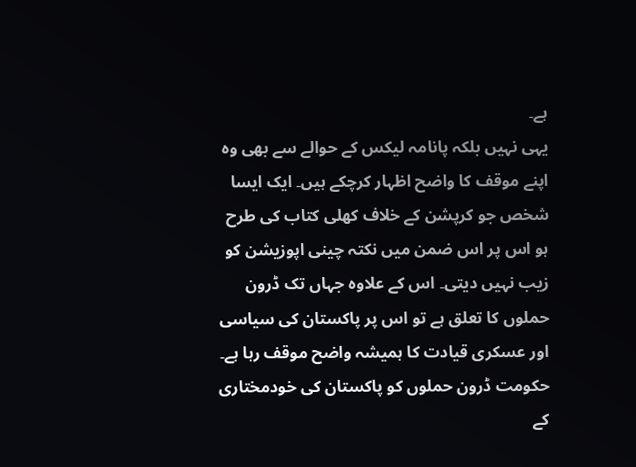ہے۔
یہی نہیں بلکہ پانامہ لیکس کے حوالے سے بھی وہ اپنے موقف کا واضح اظہار کرچکے ہیں۔ ایک ایسا شخص جو کرپشن کے خلاف کھلی کتاب کی طرح ہو اس پر اس ضمن میں نکتہ چینی اپوزیشن کو زیب نہیں دیتی۔ اس کے علاوہ جہاں تک ڈرون حملوں کا تعلق ہے تو اس پر پاکستان کی سیاسی اور عسکری قیادت کا ہمیشہ واضح موقف رہا ہے۔ حکومت ڈرون حملوں کو پاکستان کی خودمختاری کے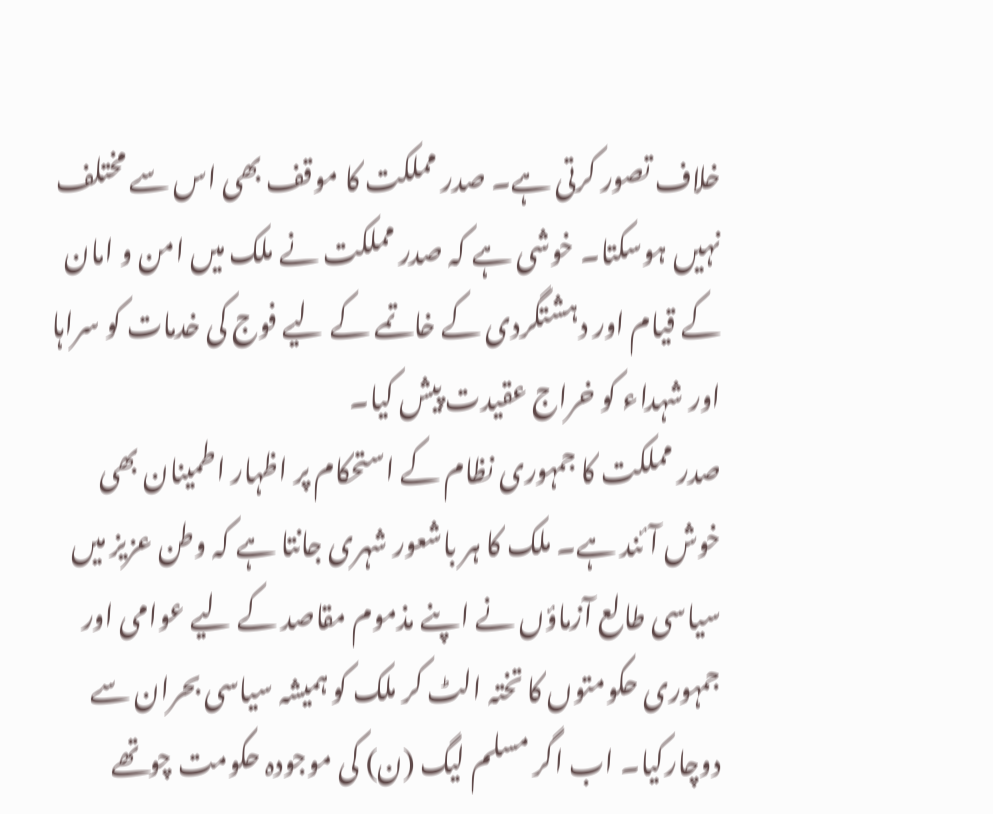خلاف تصور کرتی ہے۔ صدر مملکت کا موقف بھی اس سے مختلف نہیں ہوسکتا۔ خوشی ہے کہ صدر مملکت نے ملک میں امن و امان کے قیام اور دہشتگردی کے خاتمے کے لیے فوج کی خدمات کو سراہا اور شہداء کو خراج عقیدت پیش کیا۔
صدر مملکت کا جمہوری نظام کے استحکام پر اظہار اطمینان بھی خوش آئند ہے۔ ملک کا ہر باشعور شہری جانتا ہے کہ وطن عزیز میں سیاسی طالع آزماؤں نے اپنے مذموم مقاصد کے لیے عوامی اور جمہوری حکومتوں کا تختہ الٹ کر ملک کو ہمیشہ سیاسی بحران سے دوچارکیا۔ اب اگر مسلم لیگ (ن) کی موجودہ حکومت چوتھے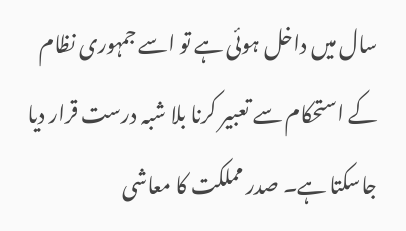سال میں داخل ہوئی ہے تو اسے جمہوری نظام کے استحکام سے تعبیر کرنا بلا شبہ درست قرار دیا جاسکتا ہے۔ صدر مملکت کا معاشی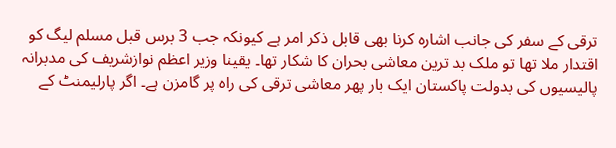ترقی کے سفر کی جانب اشارہ کرنا بھی قابل ذکر امر ہے کیونکہ جب 3 برس قبل مسلم لیگ کو اقتدار ملا تھا تو ملک بد ترین معاشی بحران کا شکار تھا۔ یقینا وزیر اعظم نوازشریف کی مدبرانہ پالیسیوں کی بدولت پاکستان ایک بار پھر معاشی ترقی کی راہ پر گامزن ہے۔ اگر پارلیمنٹ کے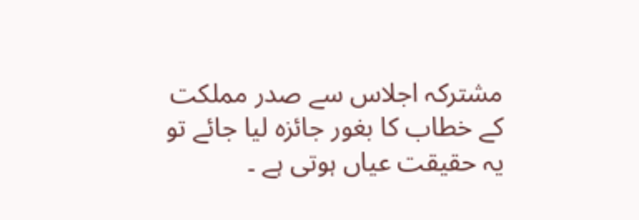مشترکہ اجلاس سے صدر مملکت کے خطاب کا بغور جائزہ لیا جائے تو یہ حقیقت عیاں ہوتی ہے ۔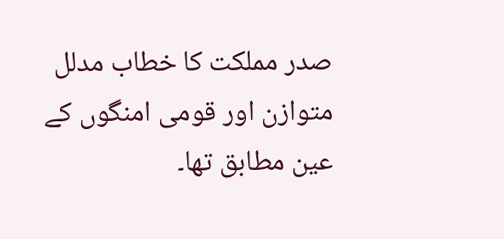صدر مملکت کا خطاب مدلل متوازن اور قومی امنگوں کے عین مطابق تھا۔